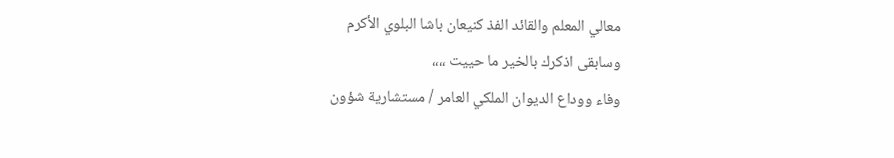معالي المعلم والقائد الفذ كنيعان باشا البلوي الأكرم
وسابقى اذكرك بالخير ما حييت ،،،،
وفاء ووداع الديوان الملكي العامر / مستشارية شؤون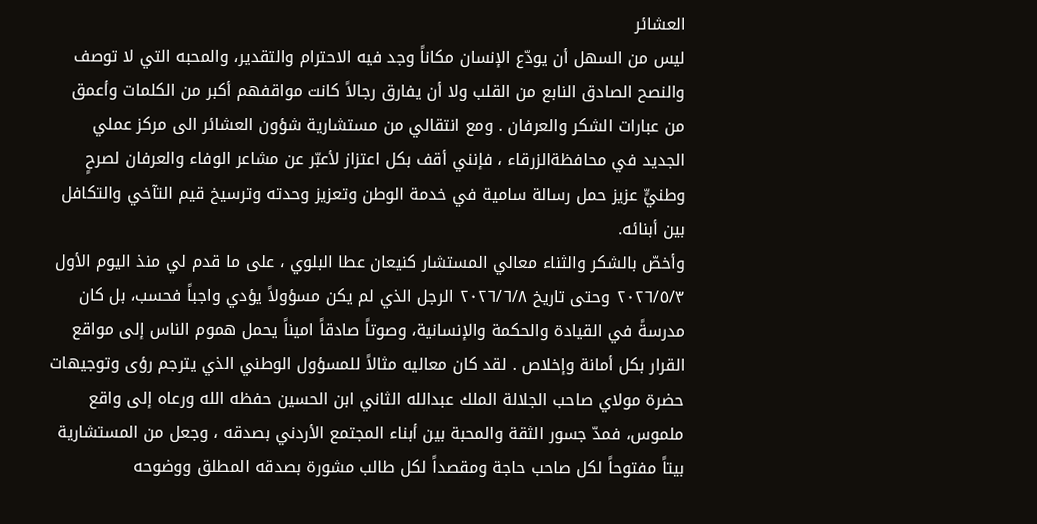العشائر
ليس من السهل أن يودّع الإنسان مكاناً وجد فيه الاحترام والتقدير، والمحبه التي لا توصف والنصح الصادق النابع من القلب ولا أن يفارق رجالاً كانت مواقفهم أكبر من الكلمات وأعمق من عبارات الشكر والعرفان . ومع انتقالي من مستشارية شؤون العشائر الى مركز عملي الجديد في محافظةالزرقاء ، فإنني أقف بكل اعتزاز لأعبّر عن مشاعر الوفاء والعرفان لصرحٍ وطنيٍّ عزيز حمل رسالة سامية في خدمة الوطن وتعزيز وحدته وترسيخ قيم التآخي والتكافل بين أبنائه.
وأخصّ بالشكر والثناء معالي المستشار كنيعان عطا البلوي ، على ما قدم لي منذ اليوم الأول ٢٠٢٦/٥/٣ وحتى تاريخ ٢٠٢٦/٦/٨ الرجل الذي لم يكن مسؤولاً يؤدي واجباً فحسب، بل كان مدرسةً في القيادة والحكمة والإنسانية، وصوتاً صادقاً اميناً يحمل هموم الناس إلى مواقع القرار بكل أمانة وإخلاص . لقد كان معاليه مثالاً للمسؤول الوطني الذي يترجم رؤى وتوجيهات حضرة مولاي صاحب الجلالة الملك عبدالله الثاني ابن الحسين حفظه الله ورعاه إلى واقع ملموس، فمدّ جسور الثقة والمحبة بين أبناء المجتمع الأردني بصدقه ، وجعل من المستشارية بيتاً مفتوحاً لكل صاحب حاجة ومقصداً لكل طالب مشورة بصدقه المطلق ووضوحه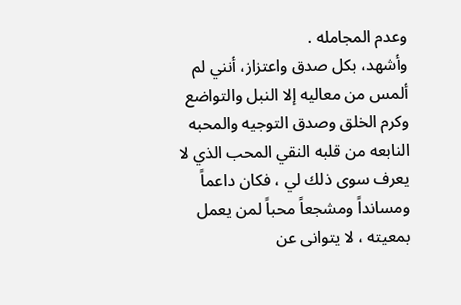وعدم المجامله .
وأشهد، بكل صدق واعتزاز، أنني لم ألمس من معاليه إلا النبل والتواضع وكرم الخلق وصدق التوجيه والمحبه النابعه من قلبه النقي المحب الذي لا يعرف سوى ذلك لي ، فكان داعماً ومسانداً ومشجعاً محباً لمن يعمل بمعيته ، لا يتوانى عن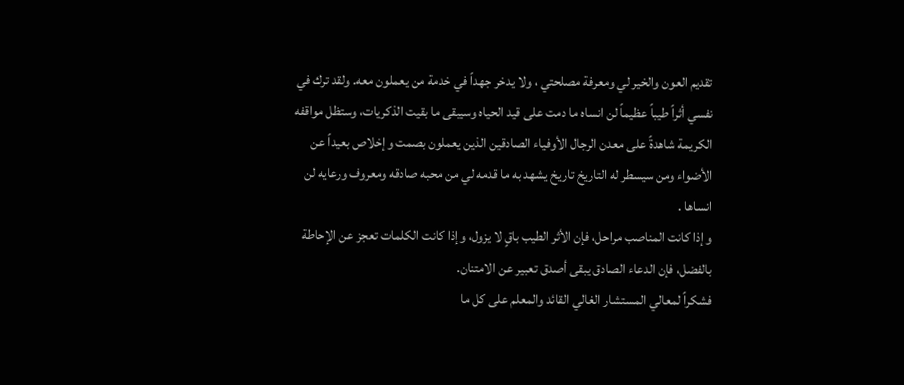تقديم العون والخير لي ومعرفة مصلحتي ، ولا يدخر جهداً في خدمة من يعملون معه. ولقد ترك في نفسي أثراً طيباً عظيماً لن انساه ما دمت على قيد الحياه وسيبقى ما بقيت الذكريات، وستظل مواقفه الكريمة شاهدةً على معدن الرجال الأوفياء الصادقين الذين يعملون بصمت وإخلاص بعيداً عن الأضواء ومن سيسطر له التاريخ تاريخ يشهد به ما قدمه لي من محبه صادقه ومعروف ورعايه لن انساها .
وإذا كانت المناصب مراحل، فإن الأثر الطيب باقٍ لا يزول، وإذا كانت الكلمات تعجز عن الإحاطة بالفضل، فإن الدعاء الصادق يبقى أصدق تعبير عن الامتنان.
فشكراً لمعالي المستشار الغالي القائد والمعلم على كل ما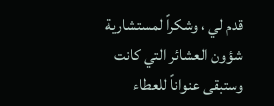قدم لي ، وشكراً لمستشارية شؤون العشائر التي كانت وستبقى عنواناً للعطاء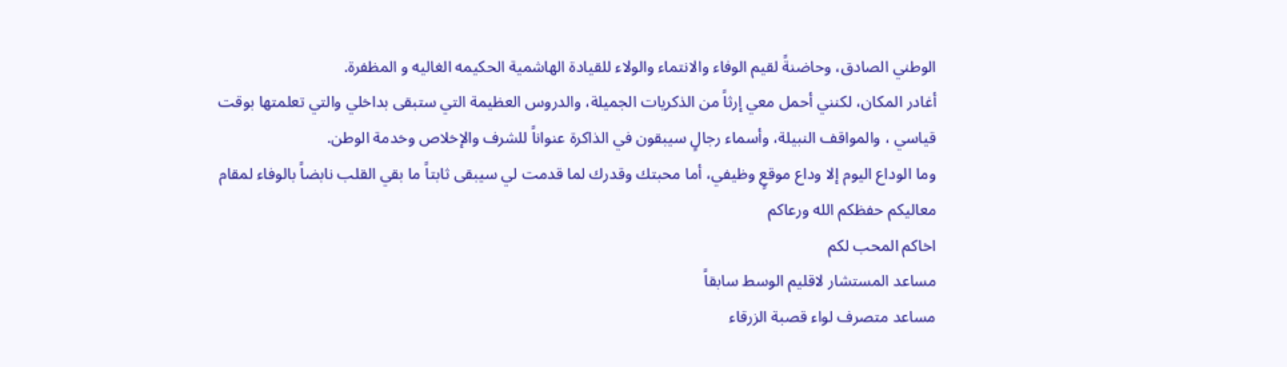الوطني الصادق، وحاضنةً لقيم الوفاء والانتماء والولاء للقيادة الهاشمية الحكيمه الغاليه و المظفرة.
أغادر المكان، لكنني أحمل معي إرثاً من الذكريات الجميلة، والدروس العظيمة التي ستبقى بداخلي والتي تعلمتها بوقت قياسي ، والمواقف النبيلة، وأسماء رجالٍ سيبقون في الذاكرة عنواناً للشرف والإخلاص وخدمة الوطن.
وما الوداع اليوم إلا وداع موقعٍ وظيفي، أما محبتك وقدرك لما قدمت لي سيبقى ثابتاً ما بقي القلب نابضاً بالوفاء لمقام معاليكم حفظكم الله ورعاكم
اخاكم المحب لكم
مساعد المستشار لاقليم الوسط سابقاً
مساعد متصرف لواء قصبة الزرقاء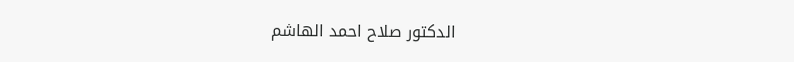الدكتور صلاح احمد الهاشم